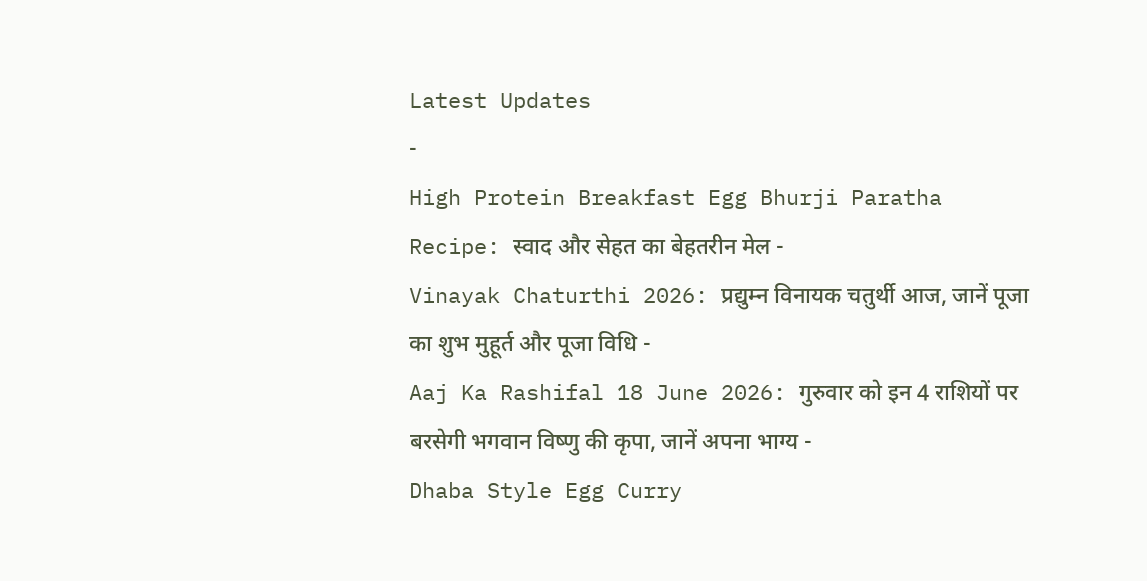Latest Updates
-
High Protein Breakfast Egg Bhurji Paratha Recipe: स्वाद और सेहत का बेहतरीन मेल -
Vinayak Chaturthi 2026: प्रद्युम्न विनायक चतुर्थी आज, जानें पूजा का शुभ मुहूर्त और पूजा विधि -
Aaj Ka Rashifal 18 June 2026: गुरुवार को इन 4 राशियों पर बरसेगी भगवान विष्णु की कृपा, जानें अपना भाग्य -
Dhaba Style Egg Curry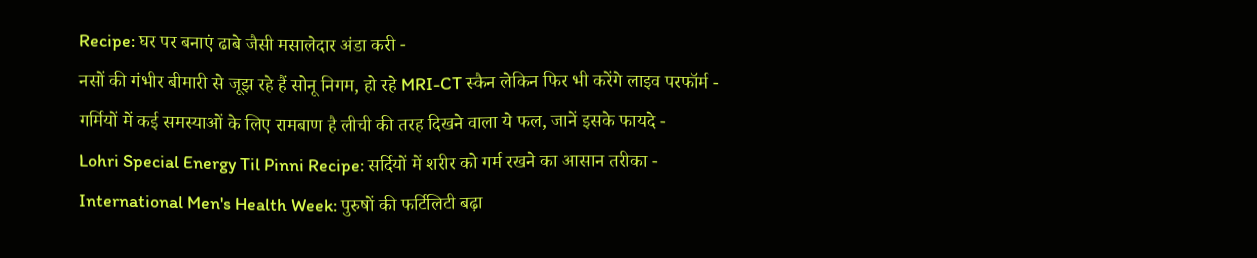Recipe: घर पर बनाएं ढाबे जैसी मसालेदार अंडा करी -
नसों की गंभीर बीमारी से जूझ रहे हैं सोनू निगम, हो रहे MRI-CT स्कैन लेकिन फिर भी करेंगे लाइव परफॉर्म -
गर्मियों में कई समस्याओं के लिए रामबाण है लीची की तरह दिखने वाला ये फल, जानें इसके फायदे -
Lohri Special Energy Til Pinni Recipe: सर्दियों में शरीर को गर्म रखने का आसान तरीका -
International Men's Health Week: पुरुषों की फर्टिलिटी बढ़ा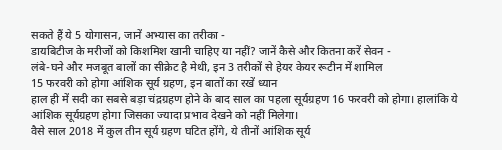सकते हैं ये 5 योगासन, जानें अभ्यास का तरीका -
डायबिटीज के मरीजों को किशमिश खानी चाहिए या नहीं? जानें कैसे और कितना करें सेवन -
लंबे-घने और मजबूत बालों का सीक्रेट है मेथी, इन 3 तरीकों से हेयर केयर रूटीन में शामिल
15 फरवरी को होगा आंशिक सूर्य ग्रहण, इन बातों का रखें ध्यान
हाल ही में सदी का सबसे बड़ा चंद्रग्रहण होने के बाद साल का पहला सूर्यग्रहण 16 फरवरी को होगा। हालांकि ये आंशिक सूर्यग्रहण होगा जिसका ज्यादा प्रभाव देखने को नहीं मिलेगा।
वैसे साल 2018 में कुल तीन सूर्य ग्रहण घटित होंगे, ये तीनों आंशिक सूर्य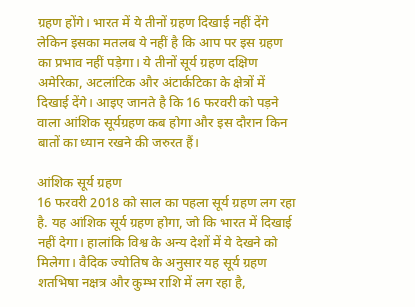ग्रहण होंगे। भारत में ये तीनों ग्रहण दिखाई नहीं देंगे लेकिन इसका मतलब ये नहीं है कि आप पर इस ग्रहण का प्रभाव नहीं पड़ेगा। ये तीनों सूर्य ग्रहण दक्षिण अमेरिका, अटलांटिक और अंटार्कटिका के क्षेत्रों में दिखाई देंगे। आइए जानते है कि 16 फरवरी को पड़ने वाला आंशिक सूर्यग्रहण कब होगा और इस दौरान किन बातों का ध्यान रखने की जरुरत हैं।

आंशिक सूर्य ग्रहण
16 फरवरी 2018 को साल का पहला सूर्य ग्रहण लग रहा है. यह आंशिक सूर्य ग्रहण होगा, जो कि भारत में दिखाई नहीं देगा। हालांकि विश्व के अन्य देशों में ये देखने को मिलेगा। वैदिक ज्योतिष के अनुसार यह सूर्य ग्रहण शतभिषा नक्षत्र और कुम्भ राशि में लग रहा है,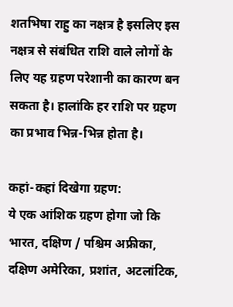शतभिषा राहु का नक्षत्र है इसलिए इस नक्षत्र से संबंधित राशि वाले लोगों के लिए यह ग्रहण परेशानी का कारण बन सकता है। हालांकि हर राशि पर ग्रहण का प्रभाव भिन्न-भिन्न होता है।

कहां-कहां दिखेगा ग्रहण:
ये एक आंशिक ग्रहण होगा जो कि भारत, दक्षिण / पश्चिम अफ्रीका, दक्षिण अमेरिका, प्रशांत, अटलांटिक,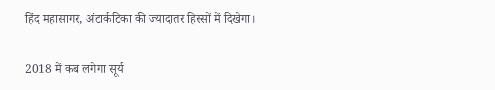हिंद महासागर, अंटार्कटिका की ज्यादातर हिस्सों में दिखेगा।

2018 में कब लगेगा सूर्य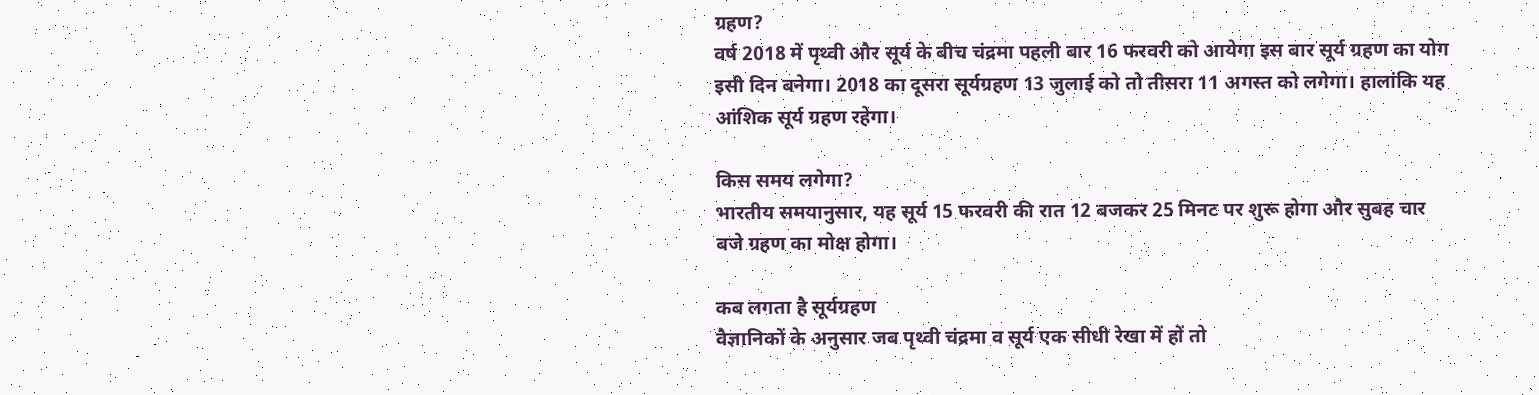ग्रहण?
वर्ष 2018 में पृथ्वी और सूर्य के बीच चंद्रमा पहली बार 16 फरवरी को आयेगा इस बार सूर्य ग्रहण का योग इसी दिन बनेगा। 2018 का दूसरा सूर्यग्रहण 13 जुलाई को तो तीसरा 11 अगस्त को लगेगा। हालांकि यह आंशिक सूर्य ग्रहण रहेगा।

किस समय लगेगा?
भारतीय समयानुसार, यह सूर्य 15 फरवरी की रात 12 बजकर 25 मिनट पर शुरू होगा और सुबह चार बजे ग्रहण का मोक्ष होगा।

कब लगता है सूर्यग्रहण
वैज्ञानिकों के अनुसार जब पृथ्वी चंद्रमा व सूर्य एक सीधी रेखा में हों तो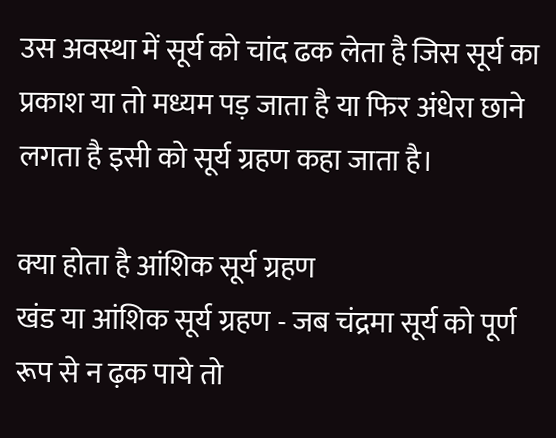उस अवस्था में सूर्य को चांद ढक लेता है जिस सूर्य का प्रकाश या तो मध्यम पड़ जाता है या फिर अंधेरा छाने लगता है इसी को सूर्य ग्रहण कहा जाता है।

क्या होता है आंशिक सूर्य ग्रहण
खंड या आंशिक सूर्य ग्रहण - जब चंद्रमा सूर्य को पूर्ण रूप से न ढ़क पाये तो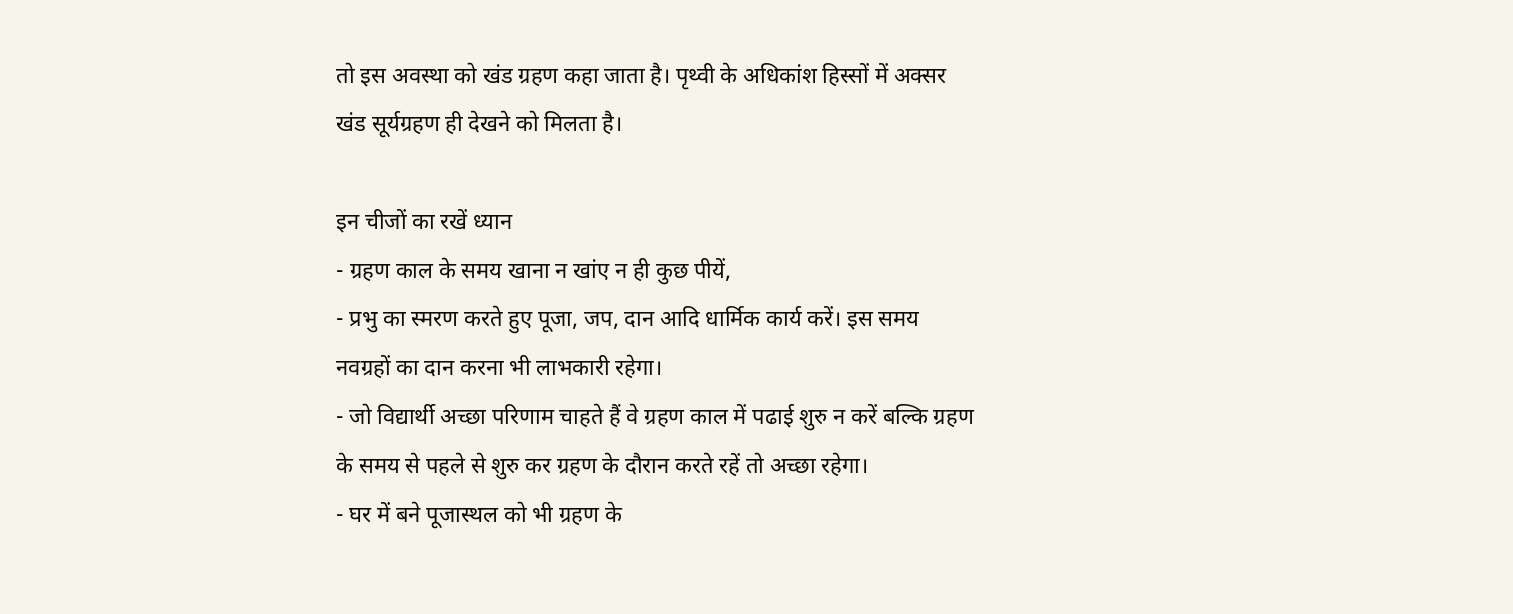तो इस अवस्था को खंड ग्रहण कहा जाता है। पृथ्वी के अधिकांश हिस्सों में अक्सर खंड सूर्यग्रहण ही देखने को मिलता है।

इन चीजों का रखें ध्यान
- ग्रहण काल के समय खाना न खांए न ही कुछ पीयें,
- प्रभु का स्मरण करते हुए पूजा, जप, दान आदि धार्मिक कार्य करें। इस समय नवग्रहों का दान करना भी लाभकारी रहेगा।
- जो विद्यार्थी अच्छा परिणाम चाहते हैं वे ग्रहण काल में पढाई शुरु न करें बल्कि ग्रहण के समय से पहले से शुरु कर ग्रहण के दौरान करते रहें तो अच्छा रहेगा।
- घर में बने पूजास्थल को भी ग्रहण के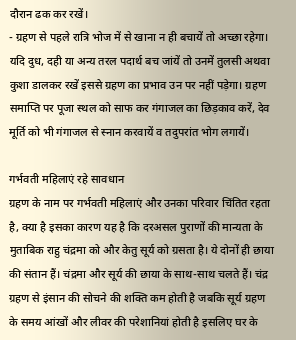दौरान ढक कर रखें।
- ग्रहण से पहले रात्रि भोज में से खाना न ही बचायें तो अच्छा रहेगा। यदि दुध, दही या अन्य तरल पदार्थ बच जांयें तो उनमें तुलसी अथवा कुशा डालकर रखें इससे ग्रहण का प्रभाव उन पर नहीं पड़ेगा। ग्रहण समाप्ति पर पूजा स्थल को साफ कर गंगाजल का छिड़काव करें, देव मूर्ति को भी गंगाजल से स्नान करवायें व तदुपरांत भोग लगायें।

गर्भवती महिलाएं रहे सावधान
ग्रहण के नाम पर गर्भवती महिलाएं और उनका परिवार चिंतित रहता है, क्या है इसका कारण यह है कि दरअसल पुराणों की मान्यता के मुताबिक राहु चंद्रमा को और केतु सूर्य को ग्रसता है। ये दोनों ही छाया की संतान हैं। चंद्रमा और सूर्य की छाया के साथ-साथ चलते हैं। चंद्र ग्रहण से इंसान की सोचने की शक्ति कम होती है जबकि सूर्य ग्रहण के समय आंखों और लीवर की परेशानियां होती है इसलिए घर के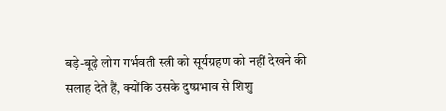बड़े-बूढ़े लोग गर्भवती स्त्री को सूर्यग्रहण को नहीं देखने की सलाह देते हैं, क्योंकि उसके दुष्प्रभाव से शिशु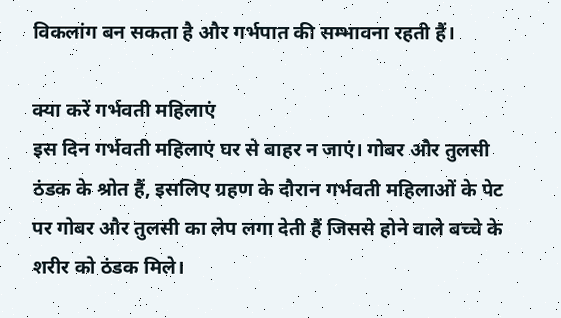विकलांग बन सकता है और गर्भपात की सम्भावना रहती हैं।

क्या करें गर्भवती महिलाएं
इस दिन गर्भवती महिलाएं घर से बाहर न जाएं। गोबर और तुलसी ठंडक के श्रोत हैं, इसलिए ग्रहण के दौरान गर्भवती महिलाओं के पेट पर गोबर और तुलसी का लेप लगा देती हैं जिससे होने वाले बच्चे के शरीर को ठंडक मिले।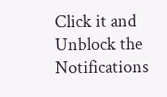Click it and Unblock the Notifications